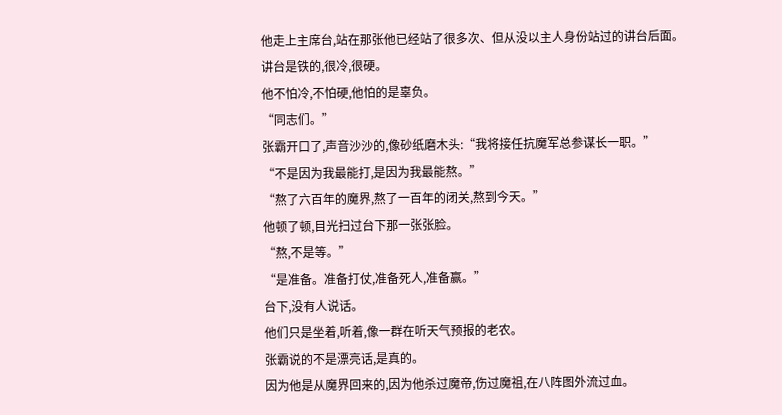他走上主席台,站在那张他已经站了很多次、但从没以主人身份站过的讲台后面。
讲台是铁的,很冷,很硬。
他不怕冷,不怕硬,他怕的是辜负。
“同志们。”
张霸开口了,声音沙沙的,像砂纸磨木头:“我将接任抗魔军总参谋长一职。”
“不是因为我最能打,是因为我最能熬。”
“熬了六百年的魔界,熬了一百年的闭关,熬到今天。”
他顿了顿,目光扫过台下那一张张脸。
“熬,不是等。”
“是准备。准备打仗,准备死人,准备赢。”
台下,没有人说话。
他们只是坐着,听着,像一群在听天气预报的老农。
张霸说的不是漂亮话,是真的。
因为他是从魔界回来的,因为他杀过魔帝,伤过魔祖,在八阵图外流过血。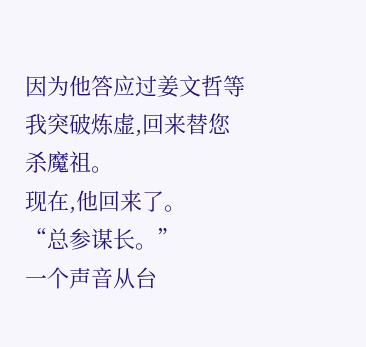因为他答应过姜文哲等我突破炼虚,回来替您杀魔祖。
现在,他回来了。
“总参谋长。”
一个声音从台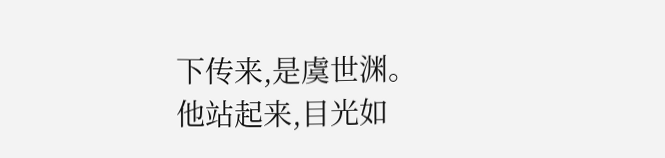下传来,是虞世渊。
他站起来,目光如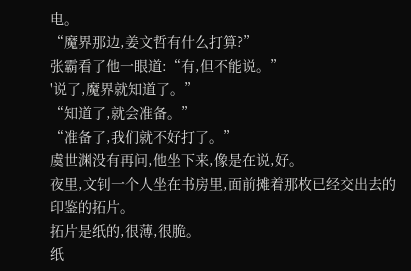电。
“魔界那边,姜文哲有什么打算?”
张霸看了他一眼道:“有,但不能说。”
'说了,魔界就知道了。”
“知道了,就会准备。”
“准备了,我们就不好打了。”
虞世渊没有再问,他坐下来,像是在说,好。
夜里,文钊一个人坐在书房里,面前摊着那枚已经交出去的印鉴的拓片。
拓片是纸的,很薄,很脆。
纸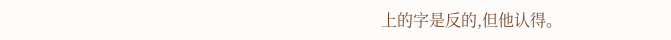上的字是反的,但他认得。